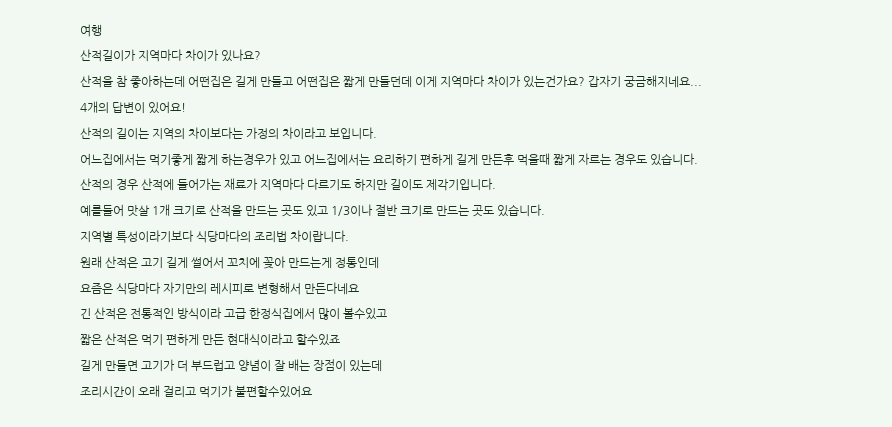여행
산적길이가 지역마다 차이가 있나요?
산적을 참 좋아하는데 어떤집은 길게 만들고 어떤집은 짧게 만들던데 이게 지역마다 차이가 있는건가요? 갑자기 궁금해지네요...
4개의 답변이 있어요!
산적의 길이는 지역의 차이보다는 가정의 차이라고 보입니다.
어느집에서는 먹기좋게 짧게 하는경우가 있고 어느집에서는 요리하기 편하게 길게 만든후 먹을때 짧게 자르는 경우도 있습니다.
산적의 경우 산적에 들어가는 재료가 지역마다 다르기도 하지만 길이도 제각기입니다.
예를들어 맛살 1개 크기로 산적을 만드는 곳도 있고 1/3이나 절반 크기로 만드는 곳도 있습니다.
지역별 특성이라기보다 식당마다의 조리법 차이랍니다.
원래 산적은 고기 길게 썰어서 꼬치에 꽂아 만드는게 정통인데
요즘은 식당마다 자기만의 레시피로 변형해서 만든다네요
긴 산적은 전통적인 방식이라 고급 한정식집에서 많이 볼수있고
짧은 산적은 먹기 편하게 만든 현대식이라고 할수있죠
길게 만들면 고기가 더 부드럽고 양념이 잘 배는 장점이 있는데
조리시간이 오래 걸리고 먹기가 불편할수있어요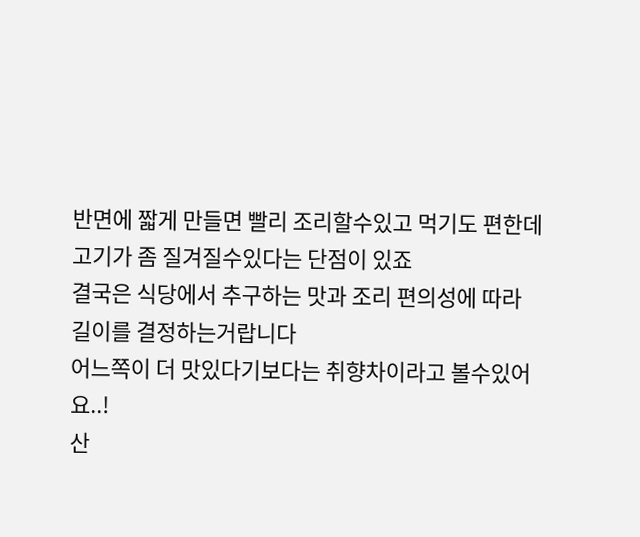반면에 짧게 만들면 빨리 조리할수있고 먹기도 편한데
고기가 좀 질겨질수있다는 단점이 있죠
결국은 식당에서 추구하는 맛과 조리 편의성에 따라
길이를 결정하는거랍니다
어느쪽이 더 맛있다기보다는 취향차이라고 볼수있어요..!
산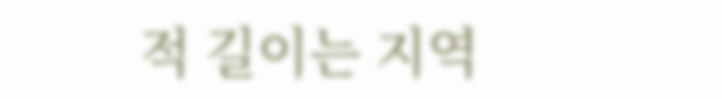적 길이는 지역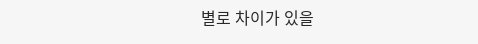별로 차이가 있을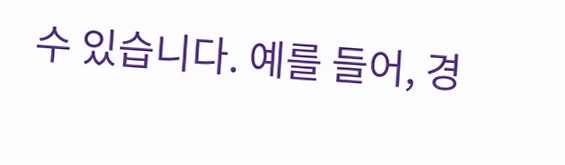수 있습니다. 예를 들어, 경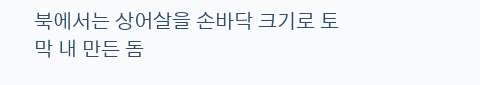북에서는 상어살을 손바닥 크기로 토막 내 만든 돔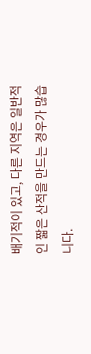배기적이 있고, 다른 지역은 일반적인 짧은 산적을 만드는 경우가 많습니다.